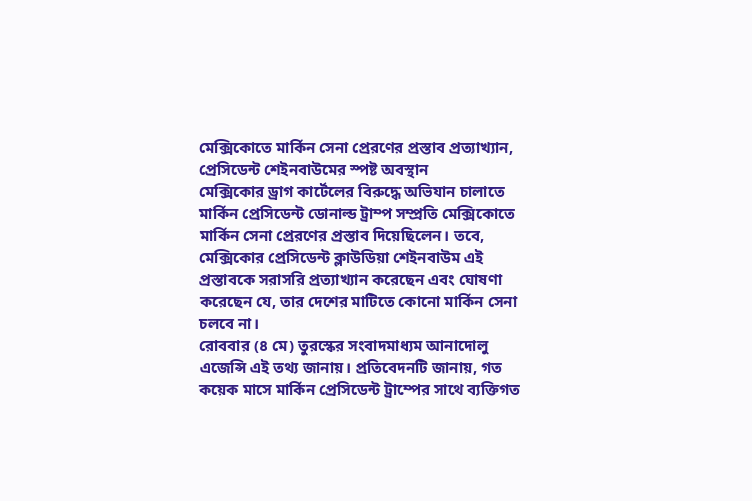মেক্সিকোতে মার্কিন সেনা প্রেরণের প্রস্তাব প্রত্যাখ্যান, প্রেসিডেন্ট শেইনবাউমের স্পষ্ট অবস্থান
মেক্সিকোর ড্রাগ কার্টেলের বিরুদ্ধে অভিযান চালাতে মার্কিন প্রেসিডেন্ট ডোনাল্ড ট্রাম্প সম্প্রতি মেক্সিকোতে মার্কিন সেনা প্রেরণের প্রস্তাব দিয়েছিলেন। তবে, মেক্সিকোর প্রেসিডেন্ট ক্লাউডিয়া শেইনবাউম এই প্রস্তাবকে সরাসরি প্রত্যাখ্যান করেছেন এবং ঘোষণা করেছেন যে, তার দেশের মাটিতে কোনো মার্কিন সেনা চলবে না।
রোববার (৪ মে) তুরস্কের সংবাদমাধ্যম আনাদোলু এজেন্সি এই তথ্য জানায়। প্রতিবেদনটি জানায়, গত কয়েক মাসে মার্কিন প্রেসিডেন্ট ট্রাম্পের সাথে ব্যক্তিগত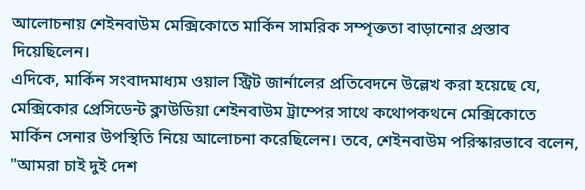আলোচনায় শেইনবাউম মেক্সিকোতে মার্কিন সামরিক সম্পৃক্ততা বাড়ানোর প্রস্তাব দিয়েছিলেন।
এদিকে, মার্কিন সংবাদমাধ্যম ওয়াল স্ট্রিট জার্নালের প্রতিবেদনে উল্লেখ করা হয়েছে যে, মেক্সিকোর প্রেসিডেন্ট ক্লাউডিয়া শেইনবাউম ট্রাম্পের সাথে কথোপকথনে মেক্সিকোতে মার্কিন সেনার উপস্থিতি নিয়ে আলোচনা করেছিলেন। তবে, শেইনবাউম পরিস্কারভাবে বলেন, "আমরা চাই দুই দেশ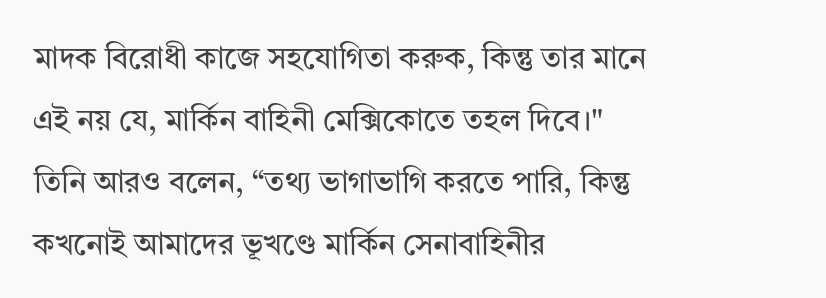মাদক বিরোধী কাজে সহযোগিতা করুক, কিন্তু তার মানে এই নয় যে, মার্কিন বাহিনী মেক্সিকোতে তহল দিবে।"
তিনি আরও বলেন, “তথ্য ভাগাভাগি করতে পারি, কিন্তু কখনোই আমাদের ভূখণ্ডে মার্কিন সেনাবাহিনীর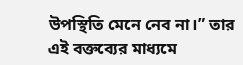উপস্থিতি মেনে নেব না।” তার এই বক্তব্যের মাধ্যমে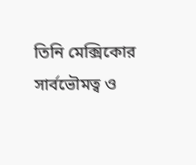তিনি মেক্সিকোর সার্বভৌমত্ব ও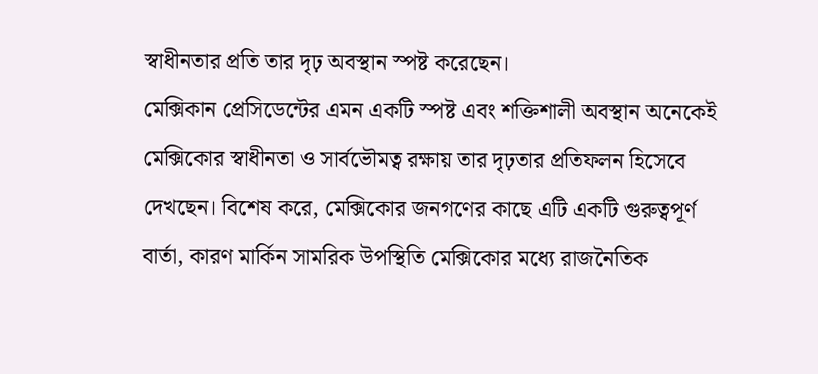স্বাধীনতার প্রতি তার দৃঢ় অবস্থান স্পষ্ট করেছেন।
মেক্সিকান প্রেসিডেন্টের এমন একটি স্পষ্ট এবং শক্তিশালী অবস্থান অনেকেই মেক্সিকোর স্বাধীনতা ও সার্বভৌমত্ব রক্ষায় তার দৃঢ়তার প্রতিফলন হিসেবে দেখছেন। বিশেষ করে, মেক্সিকোর জনগণের কাছে এটি একটি গুরুত্বপূর্ণ বার্তা, কারণ মার্কিন সামরিক উপস্থিতি মেক্সিকোর মধ্যে রাজনৈতিক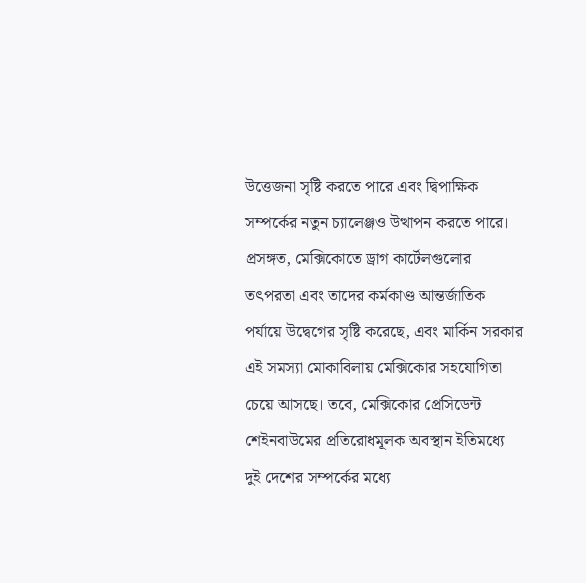উত্তেজনা সৃষ্টি করতে পারে এবং দ্বিপাক্ষিক সম্পর্কের নতুন চ্যালেঞ্জও উত্থাপন করতে পারে।
প্রসঙ্গত, মেক্সিকোতে ড্রাগ কার্টেলগুলোর তৎপরতা এবং তাদের কর্মকাণ্ড আন্তর্জাতিক পর্যায়ে উদ্বেগের সৃষ্টি করেছে, এবং মার্কিন সরকার এই সমস্যা মোকাবিলায় মেক্সিকোর সহযোগিতা চেয়ে আসছে। তবে, মেক্সিকোর প্রেসিডেন্ট শেইনবাউমের প্রতিরোধমূলক অবস্থান ইতিমধ্যে দুই দেশের সম্পর্কের মধ্যে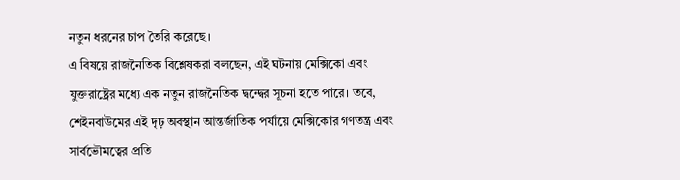নতুন ধরনের চাপ তৈরি করেছে।
এ বিষয়ে রাজনৈতিক বিশ্লেষকরা বলছেন, এই ঘটনায় মেক্সিকো এবং যুক্তরাষ্ট্রের মধ্যে এক নতুন রাজনৈতিক দ্বন্দ্বের সূচনা হতে পারে। তবে, শেইনবাউমের এই দৃঢ় অবস্থান আন্তর্জাতিক পর্যায়ে মেক্সিকোর গণতন্ত্র এবং সার্বভৌমত্বের প্রতি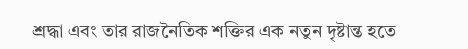শ্রদ্ধা এবং তার রাজনৈতিক শক্তির এক নতুন দৃষ্টান্ত হতে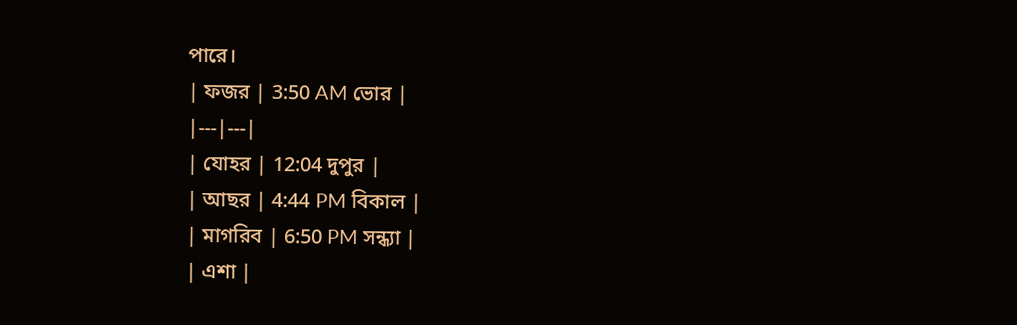পারে।
| ফজর | 3:50 AM ভোর |
|---|---|
| যোহর | 12:04 দুপুর |
| আছর | 4:44 PM বিকাল |
| মাগরিব | 6:50 PM সন্ধ্যা |
| এশা |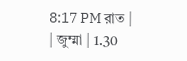8:17 PM রাত |
| জুম্মা | 1.30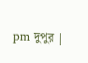pm দুপুর |